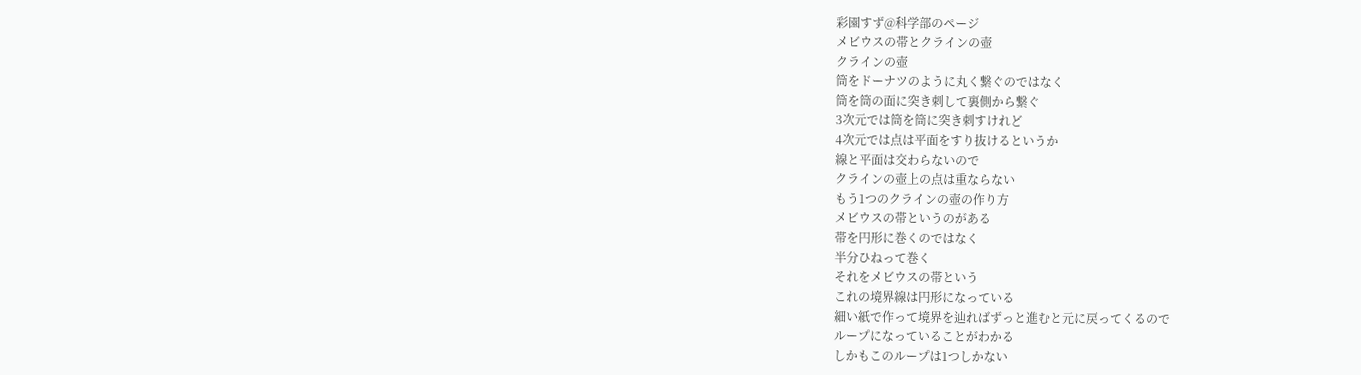彩園すず@科学部のページ
メビウスの帯とクラインの壺
クラインの壺
筒をドーナツのように丸く繋ぐのではなく
筒を筒の面に突き刺して裏側から繋ぐ
3次元では筒を筒に突き刺すけれど
4次元では点は平面をすり抜けるというか
線と平面は交わらないので
クラインの壺上の点は重ならない
もう1つのクラインの壺の作り方
メビウスの帯というのがある
帯を円形に巻くのではなく
半分ひねって巻く
それをメビウスの帯という
これの境界線は円形になっている
細い紙で作って境界を辿ればずっと進むと元に戻ってくるので
ループになっていることがわかる
しかもこのループは1つしかない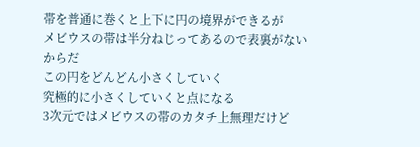帯を普通に巻くと上下に円の境界ができるが
メビウスの帯は半分ねじってあるので表裏がないからだ
この円をどんどん小さくしていく
究極的に小さくしていくと点になる
3次元ではメビウスの帯のカタチ上無理だけど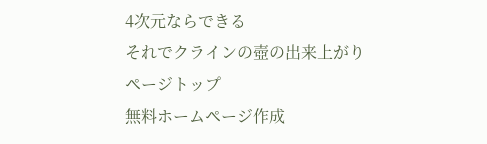4次元ならできる
それでクラインの壺の出来上がり
ページトップ
無料ホームページ作成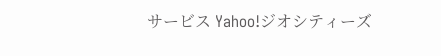サービス Yahoo!ジオシティーズ